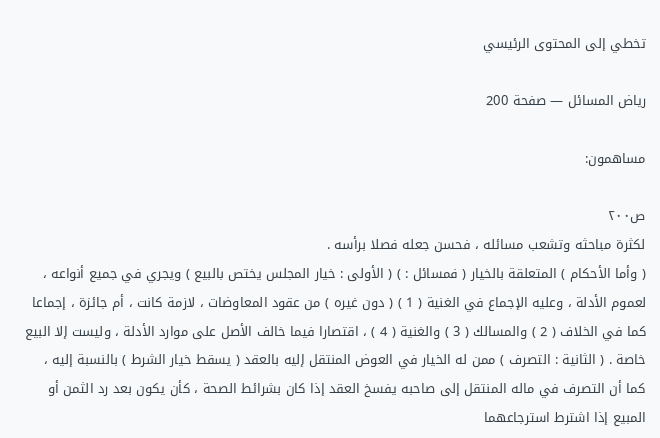تخطي إلى المحتوى الرئيسي

رياض المسائل — صفحة 200

مساهمون:

ص٢٠٠
لكثرة مباحثه وتشعب مسائله ، فحسن جعله فصلا برأسه .
( وأما الأحكام ) المتعلقة بالخيار ( فمسائل : ) ( الأولى : خيار المجلس يختص بالبيع ) ويجري في جميع أنواعه ، لعموم الأدلة ، وعليه الإجماع في الغنية ( 1 ) ( دون غيره ) من عقود المعاوضات ، لازمة كانت ، أم جائزة ، إجماعا كما في الخلاف ( 2 ) والمسالك ( 3 ) والغنية ( 4 ) ، اقتصارا فيما خالف الأصل على موارد الأدلة ، وليست إلا البيع خاصة . ( الثانية : التصرف ) ممن له الخيار في العوض المنتقل إليه بالعقد ( يسقط خيار الشرط ) بالنسبة إليه ، كما أن التصرف في ماله المنتقل إلى صاحبه يفسخ العقد إذا كان بشرائط الصحة ، كأن يكون بعد رد الثمن أو المبيع إذا اشترط استرجاعهما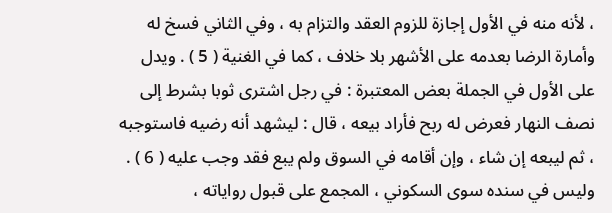، لأنه منه في الأول إجازة للزوم العقد والتزام به ، وفي الثاني فسخ له وأمارة الرضا بعدمه على الأشهر بلا خلاف ، كما في الغنية ( 5 ) . ويدل على الأول في الجملة بعض المعتبرة : في رجل اشترى ثوبا بشرط إلى نصف النهار فعرض له ربح فأراد بيعه ، قال : ليشهد أنه رضيه فاستوجبه ، ثم ليبعه إن شاء ، وإن أقامه في السوق ولم يبع فقد وجب عليه ( 6 ) . وليس في سنده سوى السكوني ، المجمع على قبول رواياته ،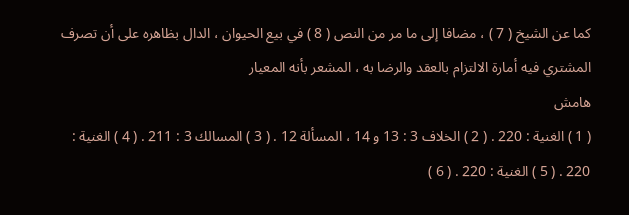كما عن الشيخ ( 7 ) ، مضافا إلى ما مر من النص ( 8 ) في بيع الحيوان ، الدال بظاهره على أن تصرف المشتري فيه أمارة الالتزام بالعقد والرضا به ، المشعر بأنه المعيار
هامش
( 1 ) الغنية : 220 . ( 2 ) الخلاف 3 : 13 و 14 ، المسألة 12 . ( 3 ) المسالك 3 : 211 . ( 4 ) الغنية : 220 . ( 5 ) الغنية : 220 . ( 6 )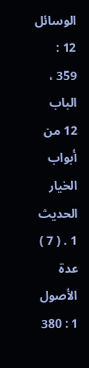الوسائل 12 : 359 ، الباب 12 من أبواب الخيار الحديث 1 . ( 7 ) عدة الأصول 1 : 380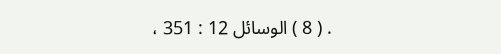. ( 8 ) الوسائل 12 : 351 ،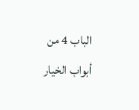الباب 4 من أبواب الخيار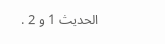الحديث 1 و 2 .